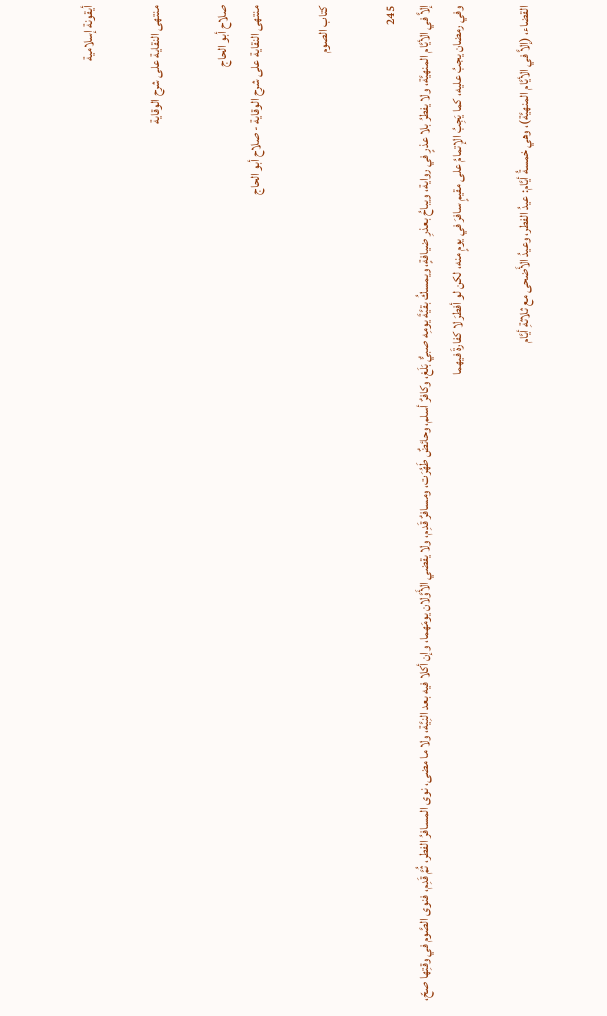أيقونة إسلامية

منتهى النقاية على شرح الوقاية

صلاح أبو الحاج
منتهى النقاية على شرح الوقاية - صلاح أبو الحاج

كتاب الصوم

245
إلاَّ في الأيَّام المنهيَّة، ولا يفطرُ بلا عذرٍ في رواية، ويباحُ بعذرِ ضيافةٍ، ويمسكُ بقيَّةَ يومِه صبيٌّ بَلَغ، وكافرٌ أسلم، وحائضٌ طَهُرَت، ومسافرٌ قَدِم، ولا يقضي الأَوَّلان يومَهما، وإن أكلا فيه بعد النِيَّة، ولا ما مضى، نوى المسافرُ الفطر، ثُمَّ قَدِم، فنوى الصَّوم في وقتِها صحّ، وفي رمضان يجبُ عليه، كما يَجِبُ الإتمامُ على مقيمٍ سافرَ في يومٍ منه، لكن لو أفطرَ لا كفارةَ فيهما

القضاء، (إلاَّ في الأيَّام المنهيَّة)، وهي خمسةُ أيَّام: عيدُ الفطر، وعيدُ الأَضحى مع ثلاثةِ أيَّام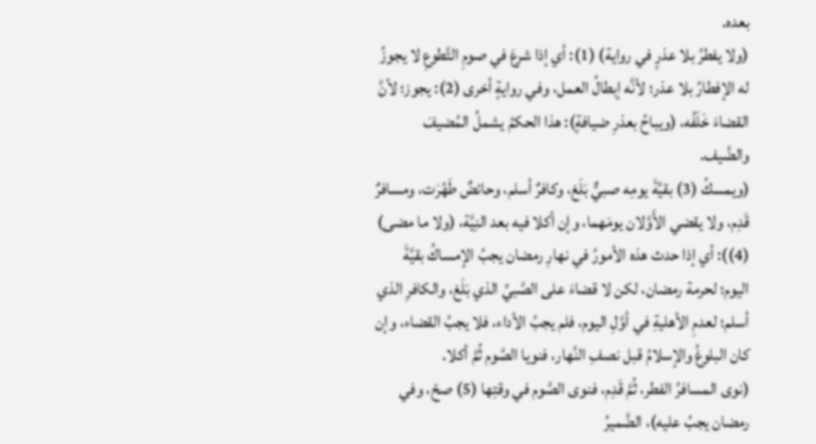بعده.
(ولا يفطرُ بلا عذرٍ في رواية) (1): أي إذا شرعَ في صومِ التَّطوعِ لا يجوزُ له الإفطارُ بلا عذر؛ لأنَّه إبطالُ العمل، وفي روايةٍ أخرى (2): يجوز؛ لأنَّ القضاءَ خَلَفُه، (ويباحُ بعذرِ ضيافةٍ): هذا الحكمُ يشملُ المُضيفَ والضَّيف.
(ويمسكُ (3) بقيَّةَ يومِه صبيٌّ بَلَغ، وكافرٌ أسلم، وحائضٌ طَهُرَت، ومسافرٌ قَدِم، ولا يقضي الأَوَّلان يومَهما، وإن أكلا فيه بعد النِيَّة، (ولا ما مضى) (4)): أي إذا حدث هذه الأمورُ في نهارِ رمضان يجبُ الإمساكُ بقيَّةَ اليوم؛ لحرمة رمضان، لكن لا قضاءَ على الصَّبيِّ الذي بَلَغ، والكافرِ الذي أسلم؛ لعدمِ الأهليةِ في أوَّلِ اليوم، فلم يجبُ الأداء، فلا يجبُ القضاء، وإن كان البلوغُ والإسلامُ قبل نصفِ النَّهار، فنويا الصَّوم ثُمَّ أكلا.
(نوى المسافرُ الفطر، ثُمَّ قَدِم، فنوى الصَّوم في وقتِها (5) صحّ، وفي رمضان يجبُ عليه)، الضَّميرُ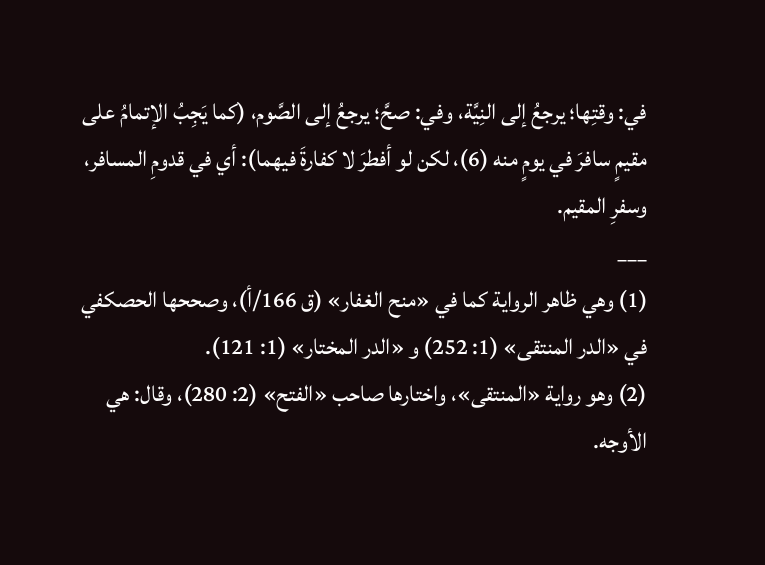في: وقتِها؛ يرجعُ إلى النِيَّة، وفي: صحَّ؛ يرجعُ إلى الصَّوم، (كما يَجِبُ الإتمامُ على مقيمٍ سافرَ في يومٍ منه (6)، لكن لو أفطرَ لا كفارةَ فيهما): أي في قدومِ المسافر، وسفرِ المقيم.
___
(1) وهي ظاهر الرواية كما في «منح الغفار» (ق 166/أ)، وصححها الحصكفي في «الدر المنتقى» (1: 252) و «الدر المختار» (1: 121).
(2) وهو رواية «المنتقى»، واختارها صاحب «الفتح» (2: 280)، وقال: هي الأوجه.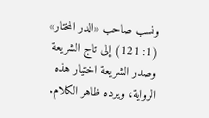ونسب صاحب «الدر المختار» (1: 121) إلى تاج الشريعة وصدر الشريعة اختيار هذه الرواية، ويرده ظاهر الكلام.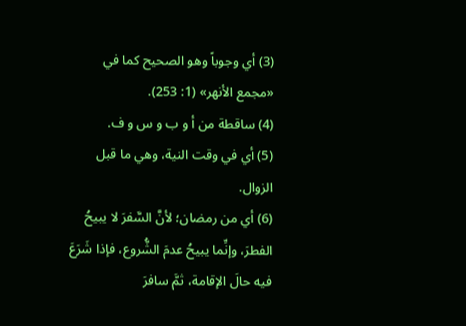(3) أي وجوباً وهو الصحيح كما في «مجمع الأنهر» (1: 253).
(4) ساقطة من أ و ب و س و ف.
(5) أي في وقت النية، وهي ما قبل الزوال.
(6) أي من رمضان؛ لأنَّ السَّفرَ لا يبيحُ الفطرَ، وإنِّما يبيحُ عدمَ الشُّروع، فإذا شَرَعَ فيه حالَ الإقامة، ثمَّ سافرَ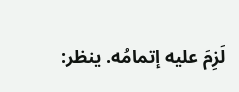لَزِمَ عليه إتمامُه. ينظر: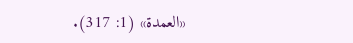«العمدة» (1: 317).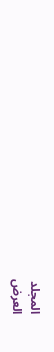المجلد
العرض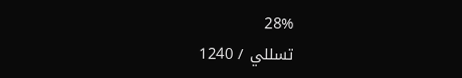28%
تسللي / 1240